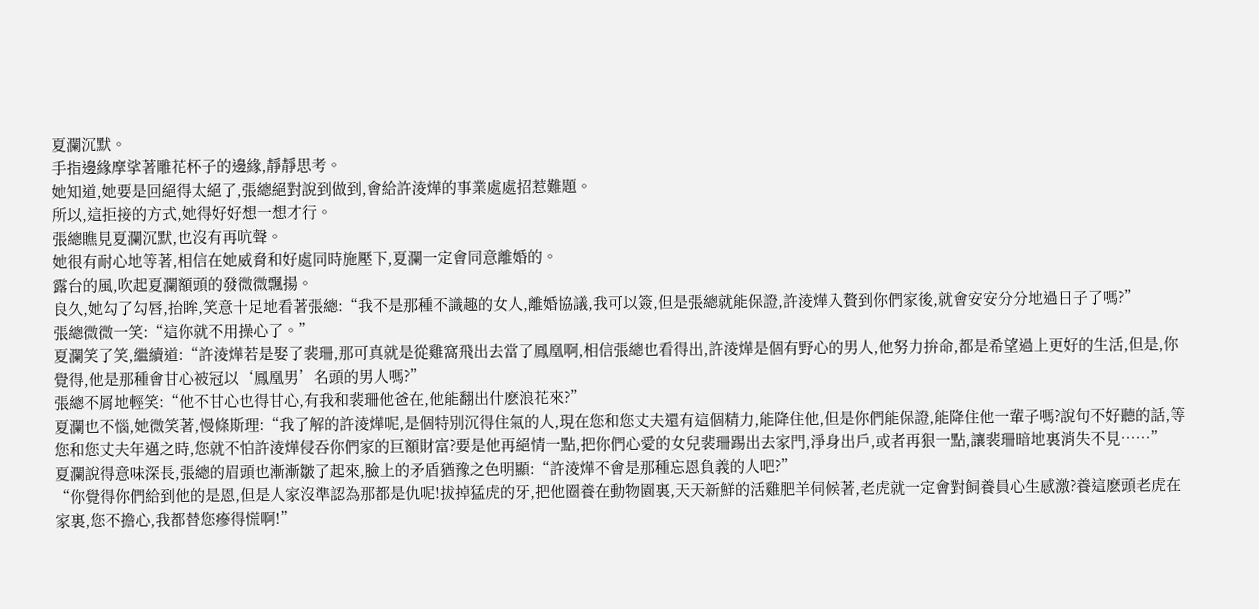夏瀾沉默。
手指邊緣摩挲著雕花杯子的邊緣,靜靜思考。
她知道,她要是回絕得太絕了,張總絕對說到做到,會給許淩燁的事業處處招惹難題。
所以,這拒接的方式,她得好好想一想才行。
張總瞧見夏瀾沉默,也沒有再吭聲。
她很有耐心地等著,相信在她威脅和好處同時施壓下,夏瀾一定會同意離婚的。
露台的風,吹起夏瀾額頭的發微微飄揚。
良久,她勾了勾唇,抬眸,笑意十足地看著張總:“我不是那種不識趣的女人,離婚協議,我可以簽,但是張總就能保證,許淩燁入贅到你們家後,就會安安分分地過日子了嗎?”
張總微微一笑:“這你就不用操心了。”
夏瀾笑了笑,繼續道:“許淩燁若是娶了裴珊,那可真就是從雞窩飛出去當了鳳凰啊,相信張總也看得出,許淩燁是個有野心的男人,他努力拚命,都是希望過上更好的生活,但是,你覺得,他是那種會甘心被冠以‘鳳凰男’名頭的男人嗎?”
張總不屑地輕笑:“他不甘心也得甘心,有我和裴珊他爸在,他能翻出什麽浪花來?”
夏瀾也不惱,她微笑著,慢條斯理:“我了解的許淩燁呢,是個特別沉得住氣的人,現在您和您丈夫還有這個精力,能降住他,但是你們能保證,能降住他一輩子嗎?說句不好聽的話,等您和您丈夫年邁之時,您就不怕許淩燁侵吞你們家的巨額財富?要是他再絕情一點,把你們心愛的女兒裴珊踢出去家門,淨身出戶,或者再狠一點,讓裴珊暗地裏消失不見……”
夏瀾說得意味深長,張總的眉頭也漸漸皺了起來,臉上的矛盾猶豫之色明顯:“許淩燁不會是那種忘恩負義的人吧?”
“你覺得你們給到他的是恩,但是人家沒準認為那都是仇呢!拔掉猛虎的牙,把他圈養在動物園裏,天天新鮮的活雞肥羊伺候著,老虎就一定會對飼養員心生感激?養這麽頭老虎在家裏,您不擔心,我都替您瘮得慌啊!”